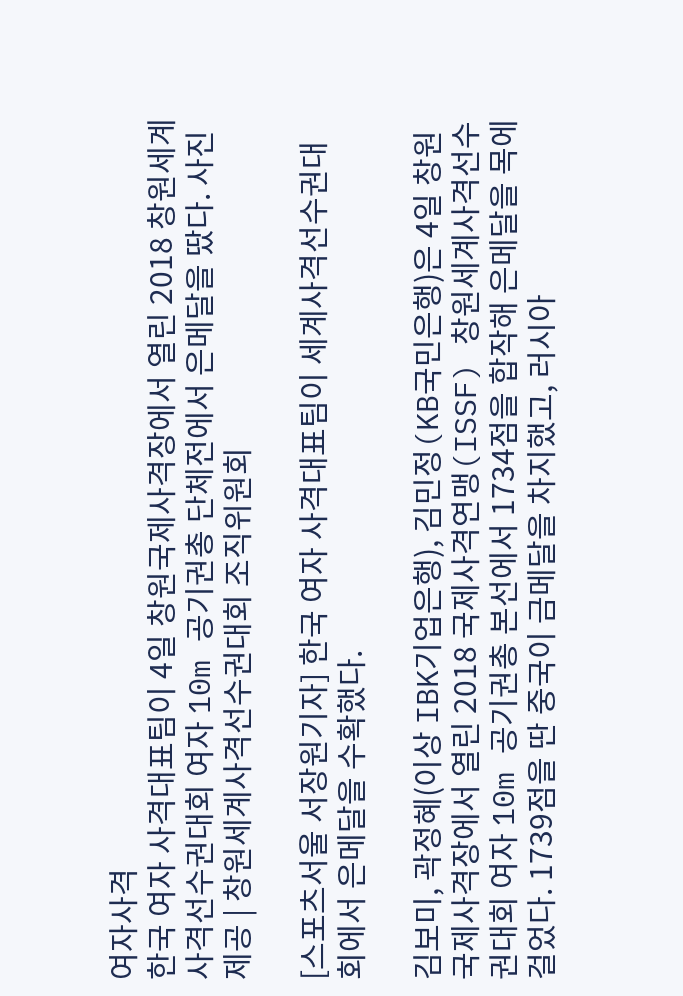여자사격
한국 여자 사격대표팀이 4일 창원국제사격장에서 열린 2018 창원세계사격선수권대회 여자 10m 공기권총 단체전에서 은메달을 땄다. 사진제공 | 창원세계사격선수권대회 조직위원회

[스포츠서울 서장원기자] 한국 여자 사격대표팀이 세계사격선수권대회에서 은메달을 수확했다.

김보미, 곽정혜(이상 IBK기업은행), 김민정(KB국민은행)은 4일 창원국제사격장에서 열린 2018 국제사격연맹(ISSF) 창원세계사격선수권대회 여자 10m 공기권총 본선에서 1734점을 합작해 은메달을 목에 걸었다. 1739점을 딴 중국이 금메달을 차지했고, 러시아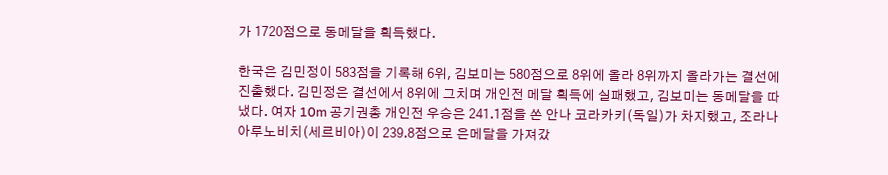가 1720점으로 동메달을 획득했다.

한국은 김민정이 583점을 기록해 6위, 김보미는 580점으로 8위에 올라 8위까지 올라가는 결선에 진출했다. 김민정은 결선에서 8위에 그치며 개인전 메달 획득에 실패했고, 김보미는 동메달을 따냈다. 여자 10m 공기권총 개인전 우승은 241.1점을 쏜 안나 코라카키(독일)가 차지했고, 조라나 아루노비치(세르비아)이 239.8점으로 은메달을 가져갔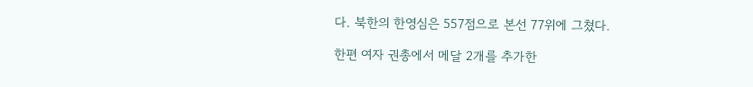다. 북한의 한영심은 557점으로 본선 77위에 그쳤다.

한편 여자 권총에서 메달 2개를 추가한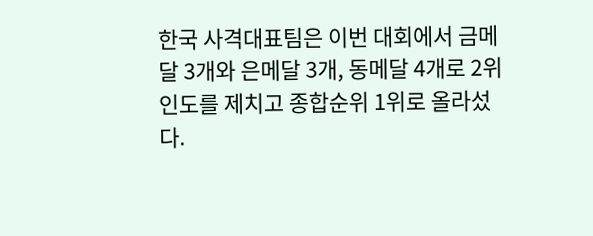한국 사격대표팀은 이번 대회에서 금메달 3개와 은메달 3개, 동메달 4개로 2위 인도를 제치고 종합순위 1위로 올라섰다.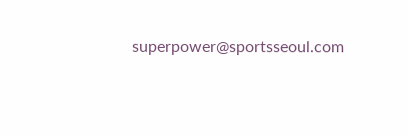superpower@sportsseoul.com